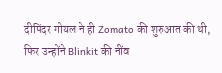दीपिंदर गोयल ने ही Zomato की शुरुआत की थी, फिर उन्होंने Blinkit की नींव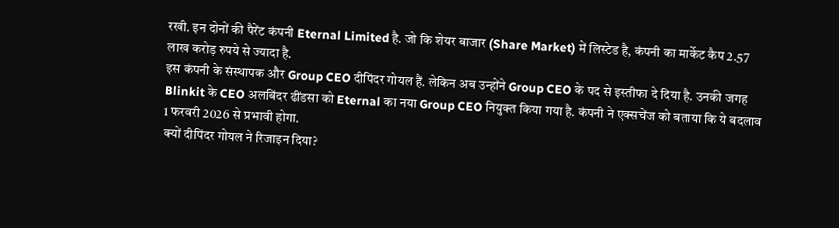रखी. इन दोनों की पैरेंट कंपनी Eternal Limited है. जो कि शेयर बाजार (Share Market) में लिस्टेड है, कंपनी का मार्केट कैप 2.57 लाख करोड़ रुपये से ज्यादा है.
इस कंपनी के संस्थापक और Group CEO दीपिंदर गोयल हैं. लेकिन अब उन्होंने Group CEO के पद से इस्तीफा दे दिया है. उनकी जगह Blinkit के CEO अलबिंदर ढींडसा को Eternal का नया Group CEO नियुक्त किया गया है. कंपनी ने एक्सचेंज को बताया कि ये बदलाव 1 फरवरी 2026 से प्रभावी होगा.
क्यों दीपिंदर गोयल ने रिजाइन दिया?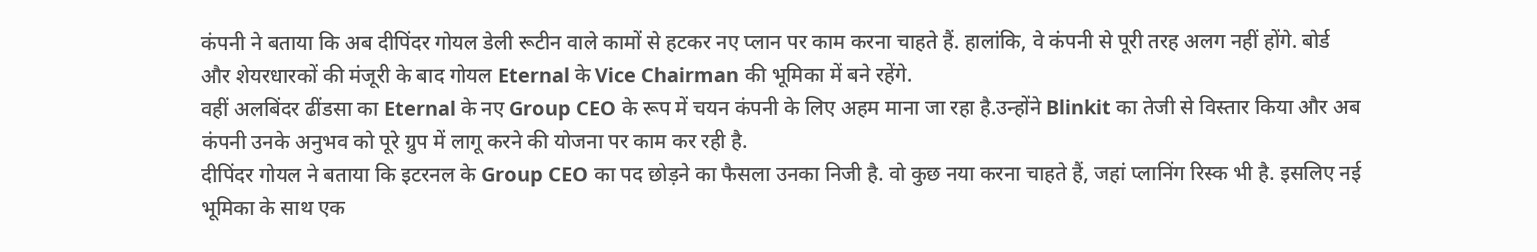कंपनी ने बताया कि अब दीपिंदर गोयल डेली रूटीन वाले कामों से हटकर नए प्लान पर काम करना चाहते हैं. हालांकि, वे कंपनी से पूरी तरह अलग नहीं होंगे. बोर्ड और शेयरधारकों की मंजूरी के बाद गोयल Eternal के Vice Chairman की भूमिका में बने रहेंगे.
वहीं अलबिंदर ढींडसा का Eternal के नए Group CEO के रूप में चयन कंपनी के लिए अहम माना जा रहा है.उन्होंने Blinkit का तेजी से विस्तार किया और अब कंपनी उनके अनुभव को पूरे ग्रुप में लागू करने की योजना पर काम कर रही है.
दीपिंदर गोयल ने बताया कि इटरनल के Group CEO का पद छोड़ने का फैसला उनका निजी है. वो कुछ नया करना चाहते हैं, जहां प्लानिंग रिस्क भी है. इसलिए नई भूमिका के साथ एक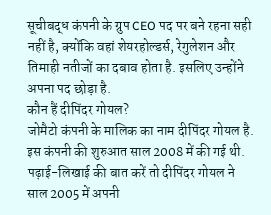सूचीबद्ध कंपनी के ग्रुप CEO पद पर बने रहना सही नहीं है, क्योंकि वहां शेयरहोल्डर्स, रेगुलेशन और तिमाही नतीजों का दबाव होता है. इसलिए उन्होंने अपना पद छोड़ा है.
कौन हैं दीपिंदर गोयल?
जोमैटो कंपनी के मालिक का नाम दीपिंदर गोयल है. इस कंपनी की शुरुआत साल 2008 में की गई थी. पढ़ाई-लिखाई की बात करें तो दीपिंदर गोयल ने साल 2005 में अपनी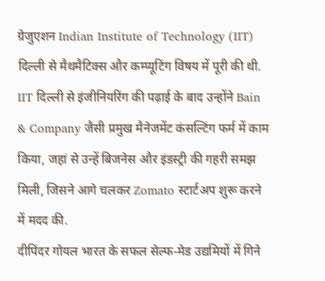ग्रेजुएशन Indian Institute of Technology (IIT) दिल्ली से मैथमैटिक्स और कम्प्यूटिंग विषय में पूरी की थी. IIT दिल्ली से इंजीनियरिंग की पढ़ाई के बाद उन्होंने Bain & Company जैसी प्रमुख मैनेजमेंट कंसल्टिंग फर्म में काम किया, जहां से उन्हें बिजनेस और इंडस्ट्री की गहरी समझ मिली, जिसने आगे चलकर Zomato स्टार्टअप शुरू करने में मदद की.
दीपिंदर गोयल भारत के सफल सेल्फ-मेड उद्यमियों में गिने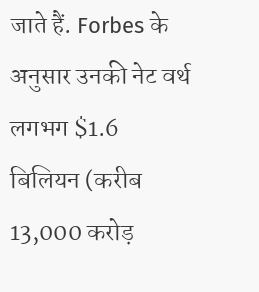जाते हैं. Forbes के अनुसार उनकी नेट वर्थ लगभग $1.6 बिलियन (करीब 13,000 करोड़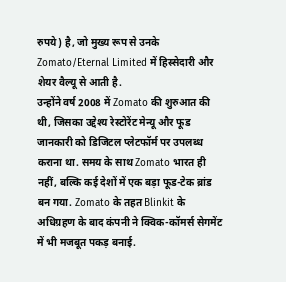रुपये) है, जो मुख्य रूप से उनके Zomato/Eternal Limited में हिस्सेदारी और शेयर वैल्यू से आती है.
उन्होंने वर्ष 2008 में Zomato की शुरुआत की थी, जिसका उद्देश्य रेस्टोरेंट मेन्यू और फूड जानकारी को डिजिटल प्लेटफॉर्म पर उपलब्ध कराना था. समय के साथ Zomato भारत ही नहीं, बल्कि कई देशों में एक बड़ा फूड-टेक ब्रांड बन गया. Zomato के तहत Blinkit के अधिग्रहण के बाद कंपनी ने क्विक-कॉमर्स सेगमेंट में भी मजबूत पकड़ बनाई.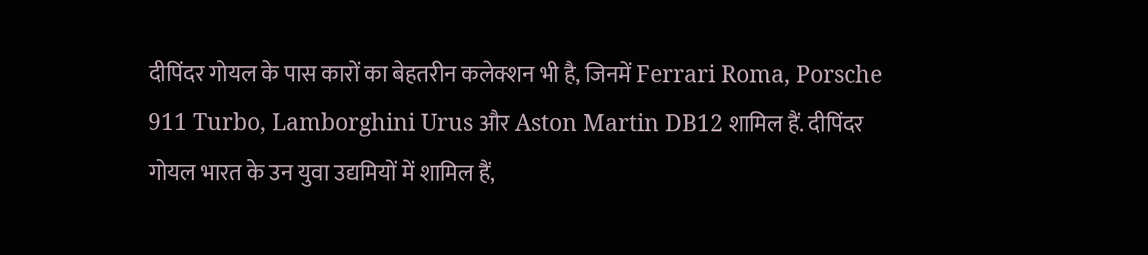दीपिंदर गोयल के पास कारों का बेहतरीन कलेक्शन भी है, जिनमें Ferrari Roma, Porsche 911 Turbo, Lamborghini Urus और Aston Martin DB12 शामिल हैं. दीपिंदर गोयल भारत के उन युवा उद्यमियों में शामिल हैं,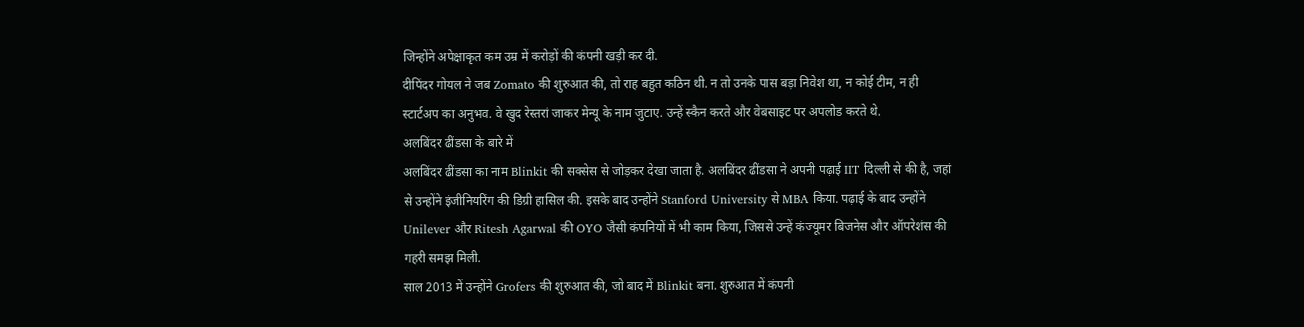जिन्होंने अपेक्षाकृत कम उम्र में करोड़ों की कंपनी खड़ी कर दी.
दीपिंदर गोयल ने जब Zomato की शुरुआत की, तो राह बहुत कठिन थी. न तो उनके पास बड़ा निवेश था, न कोई टीम, न ही स्टार्टअप का अनुभव. वे खुद रेस्तरां जाकर मेन्यू के नाम जुटाए. उन्हें स्कैन करते और वेबसाइट पर अपलोड करते थे.
अलबिंदर ढींडसा के बारे में
अलबिंदर ढींडसा का नाम Blinkit की सक्सेस से जोड़कर देखा जाता है. अलबिंदर ढींडसा ने अपनी पढ़ाई IIT दिल्ली से की है, जहां से उन्होंने इंजीनियरिंग की डिग्री हासिल की. इसके बाद उन्होंने Stanford University से MBA किया. पढ़ाई के बाद उन्होंने Unilever और Ritesh Agarwal की OYO जैसी कंपनियों में भी काम किया, जिससे उन्हें कंज्यूमर बिजनेस और ऑपरेशंस की गहरी समझ मिली.
साल 2013 में उन्होंने Grofers की शुरुआत की, जो बाद में Blinkit बना. शुरुआत में कंपनी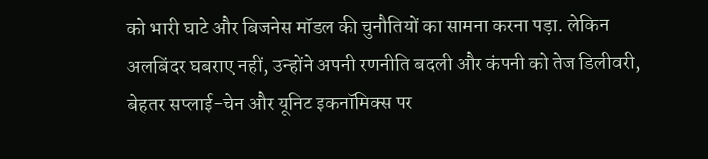को भारी घाटे और बिजनेस मॉडल की चुनौतियों का सामना करना पड़ा. लेकिन अलबिंदर घबराए नहीं, उन्होंने अपनी रणनीति बदली और कंपनी को तेज डिलीवरी, बेहतर सप्लाई-चेन और यूनिट इकनॉमिक्स पर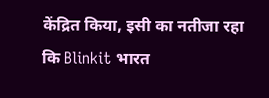केंद्रित किया, इसी का नतीजा रहा कि Blinkit भारत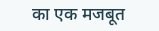का एक मजबूत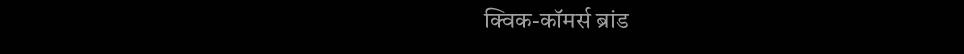क्विक-कॉमर्स ब्रांड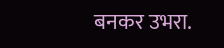बनकर उभरा.